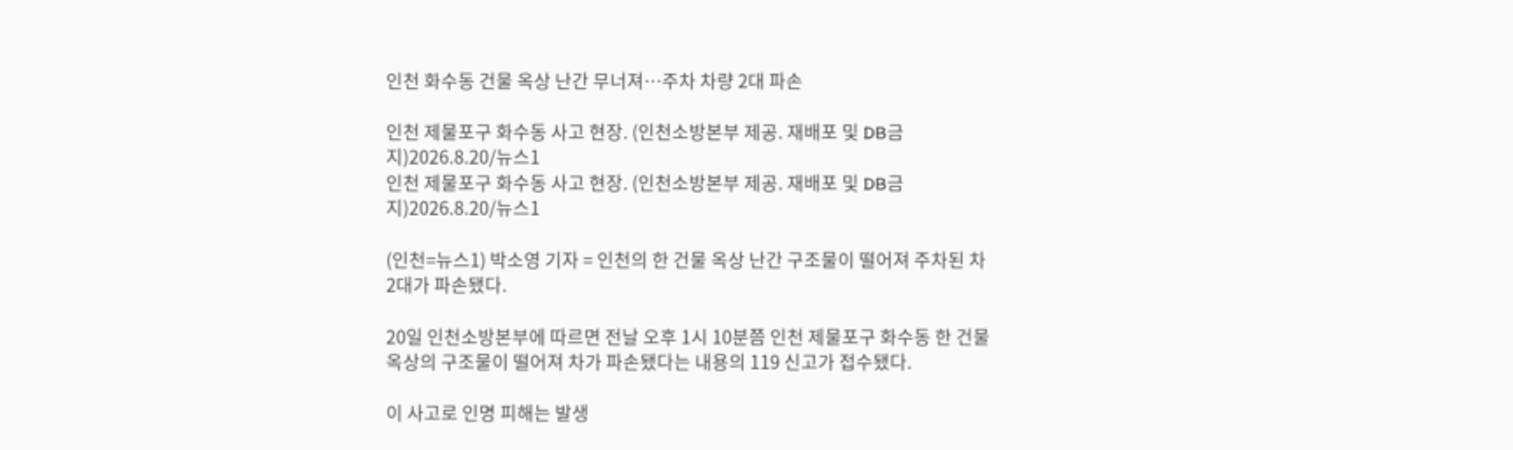인천 화수동 건물 옥상 난간 무너져…주차 차량 2대 파손

인천 제물포구 화수동 사고 현장. (인천소방본부 제공. 재배포 및 DB금지)2026.8.20/뉴스1
인천 제물포구 화수동 사고 현장. (인천소방본부 제공. 재배포 및 DB금지)2026.8.20/뉴스1

(인천=뉴스1) 박소영 기자 = 인천의 한 건물 옥상 난간 구조물이 떨어져 주차된 차 2대가 파손됐다.

20일 인천소방본부에 따르면 전날 오후 1시 10분쯤 인천 제물포구 화수동 한 건물 옥상의 구조물이 떨어져 차가 파손됐다는 내용의 119 신고가 접수됐다.

이 사고로 인명 피해는 발생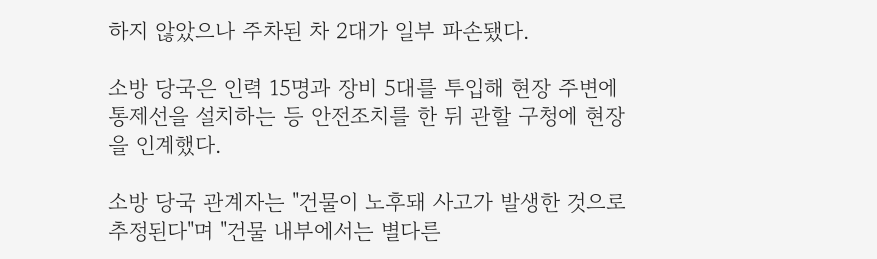하지 않았으나 주차된 차 2대가 일부 파손됐다.

소방 당국은 인력 15명과 장비 5대를 투입해 현장 주변에 통제선을 설치하는 등 안전조치를 한 뒤 관할 구청에 현장을 인계했다.

소방 당국 관계자는 "건물이 노후돼 사고가 발생한 것으로 추정된다"며 "건물 내부에서는 별다른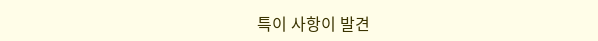특이 사항이 발견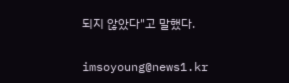되지 않았다"고 말했다.

imsoyoung@news1.kr